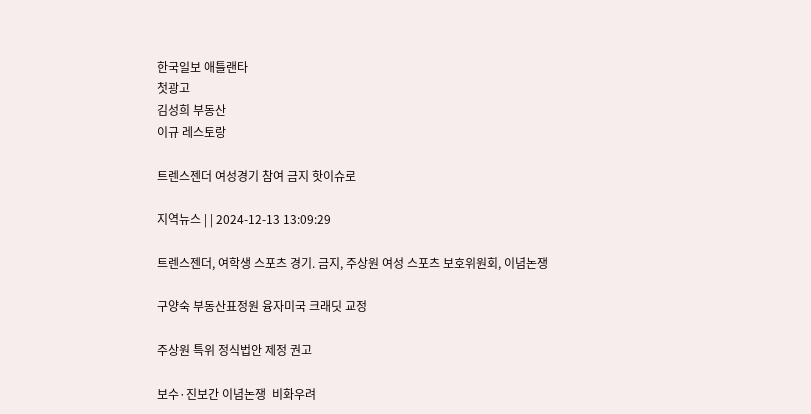한국일보 애틀랜타
첫광고
김성희 부동산
이규 레스토랑

트렌스젠더 여성경기 참여 금지 핫이슈로

지역뉴스 | | 2024-12-13 13:09:29

트렌스젠더, 여학생 스포츠 경기. 금지, 주상원 여성 스포츠 보호위원회, 이념논쟁

구양숙 부동산표정원 융자미국 크래딧 교정

주상원 특위 정식법안 제정 권고

보수·진보간 이념논쟁  비화우려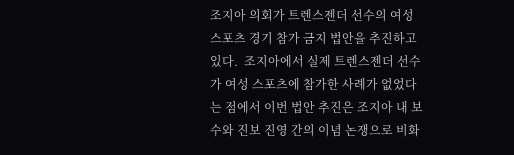조지아 의회가 트렌스젠더 선수의 여성 스포츠 경기 참가 금지 법안을 추진하고 있다.  조지아에서 실제 트렌스젠더 선수가 여성 스포츠에 참가한 사례가 없었다는 점에서 이번 법안 추진은 조지아 내 보수와 진보 진영 간의 이념 논쟁으로 비화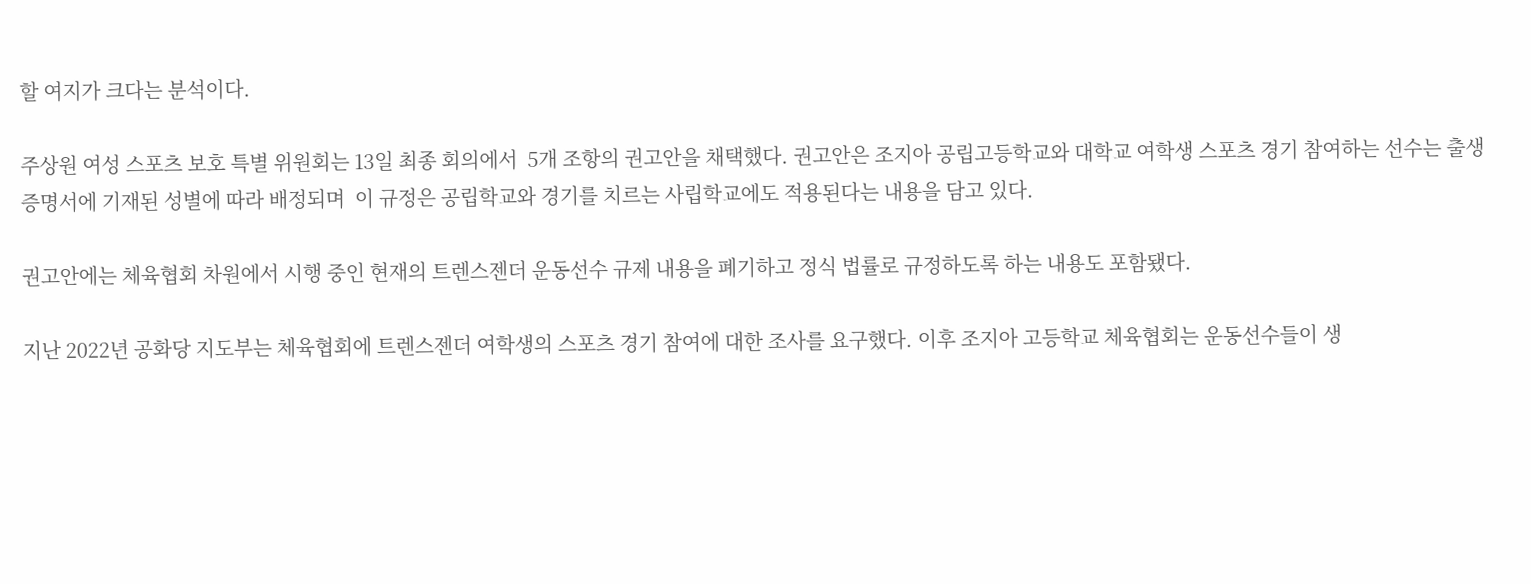할 여지가 크다는 분석이다.

주상원 여성 스포츠 보호 특별 위원회는 13일 최종 회의에서  5개 조항의 권고안을 채택했다. 권고안은 조지아 공립고등학교와 대학교 여학생 스포츠 경기 참여하는 선수는 출생 증명서에 기재된 성별에 따라 배정되며  이 규정은 공립학교와 경기를 치르는 사립학교에도 적용된다는 내용을 담고 있다.

권고안에는 체육협회 차원에서 시행 중인 현재의 트렌스젠더 운동선수 규제 내용을 폐기하고 정식 법률로 규정하도록 하는 내용도 포함됐다.

지난 2022년 공화당 지도부는 체육협회에 트렌스젠더 여학생의 스포츠 경기 참여에 대한 조사를 요구했다. 이후 조지아 고등학교 체육협회는 운동선수들이 생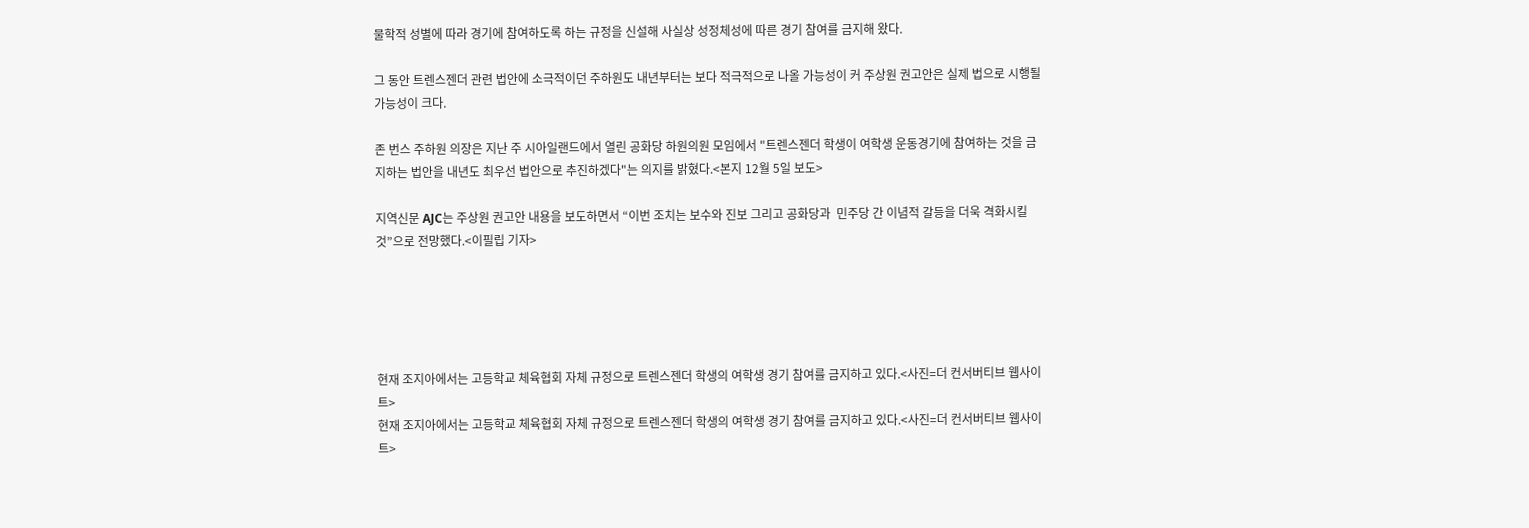물학적 성별에 따라 경기에 참여하도록 하는 규정을 신설해 사실상 성정체성에 따른 경기 참여를 금지해 왔다.

그 동안 트렌스젠더 관련 법안에 소극적이던 주하원도 내년부터는 보다 적극적으로 나올 가능성이 커 주상원 권고안은 실제 법으로 시행될 가능성이 크다.

존 번스 주하원 의장은 지난 주 시아일랜드에서 열린 공화당 하원의원 모임에서 "트렌스젠더 학생이 여학생 운동경기에 참여하는 것을 금지하는 법안을 내년도 최우선 법안으로 추진하겠다"는 의지를 밝혔다.<본지 12월 5일 보도>

지역신문 AJC는 주상원 권고안 내용을 보도하면서 “이번 조치는 보수와 진보 그리고 공화당과  민주당 간 이념적 갈등을 더욱 격화시킬 것”으로 전망했다.<이필립 기자>





현재 조지아에서는 고등학교 체육협회 자체 규정으로 트렌스젠더 학생의 여학생 경기 참여를 금지하고 있다.<사진=더 컨서버티브 웹사이트>
현재 조지아에서는 고등학교 체육협회 자체 규정으로 트렌스젠더 학생의 여학생 경기 참여를 금지하고 있다.<사진=더 컨서버티브 웹사이트>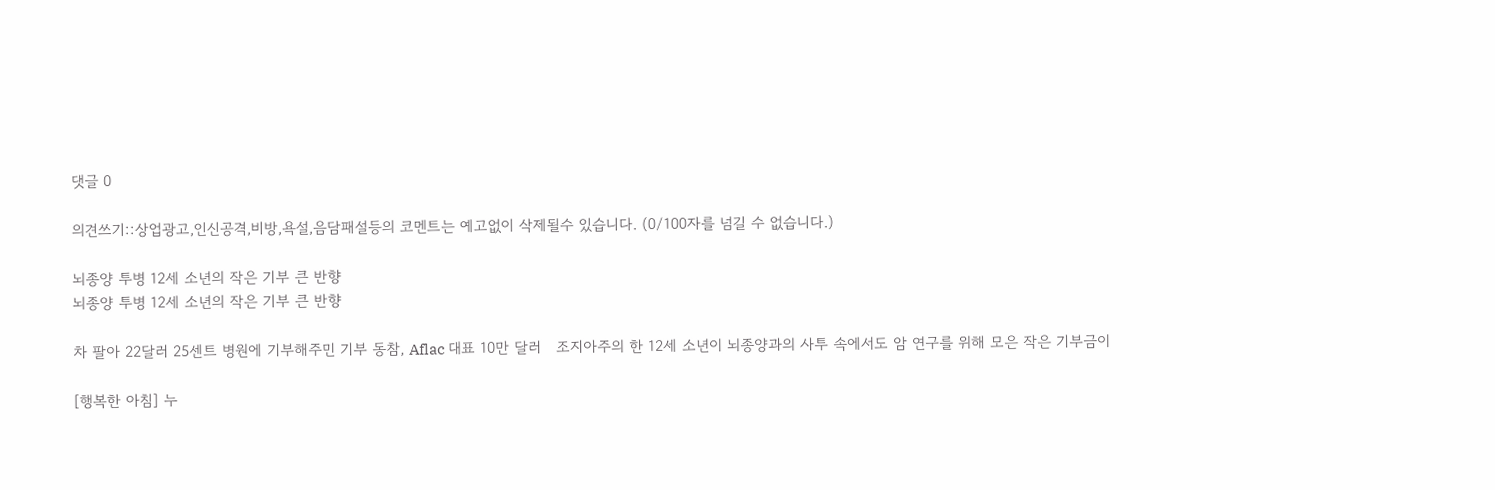댓글 0

의견쓰기::상업광고,인신공격,비방,욕설,음담패설등의 코멘트는 예고없이 삭제될수 있습니다. (0/100자를 넘길 수 없습니다.)

뇌종양 투병 12세 소년의 작은 기부 큰 반향
뇌종양 투병 12세 소년의 작은 기부 큰 반향

차 팔아 22달러 25센트 병원에 기부해주민 기부 동참, Aflac 대표 10만 달러   조지아주의 한 12세 소년이 뇌종양과의 사투 속에서도 암 연구를 위해 모은 작은 기부금이

[행복한 아침] 누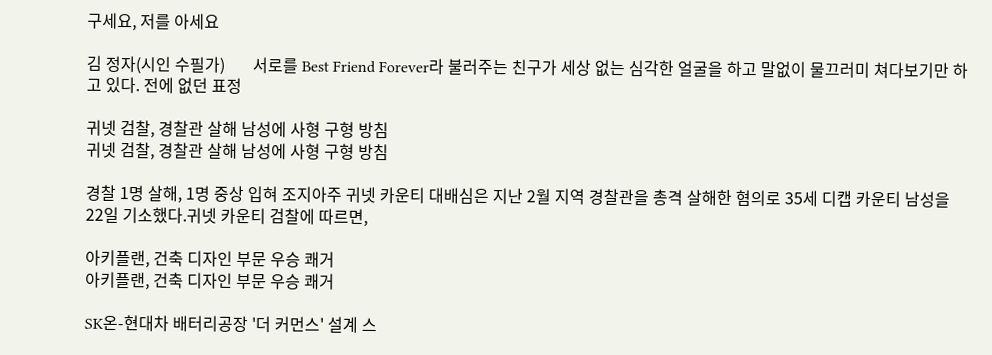구세요, 저를 아세요

김 정자(시인 수필가)       서로를 Best Friend Forever라 불러주는 친구가 세상 없는 심각한 얼굴을 하고 말없이 물끄러미 쳐다보기만 하고 있다. 전에 없던 표정

귀넷 검찰, 경찰관 살해 남성에 사형 구형 방침
귀넷 검찰, 경찰관 살해 남성에 사형 구형 방침

경찰 1명 살해, 1명 중상 입혀 조지아주 귀넷 카운티 대배심은 지난 2월 지역 경찰관을 총격 살해한 혐의로 35세 디캡 카운티 남성을 22일 기소했다.귀넷 카운티 검찰에 따르면,

아키플랜, 건축 디자인 부문 우승 쾌거
아키플랜, 건축 디자인 부문 우승 쾌거

SK온-현대차 배터리공장 '더 커먼스' 설계 스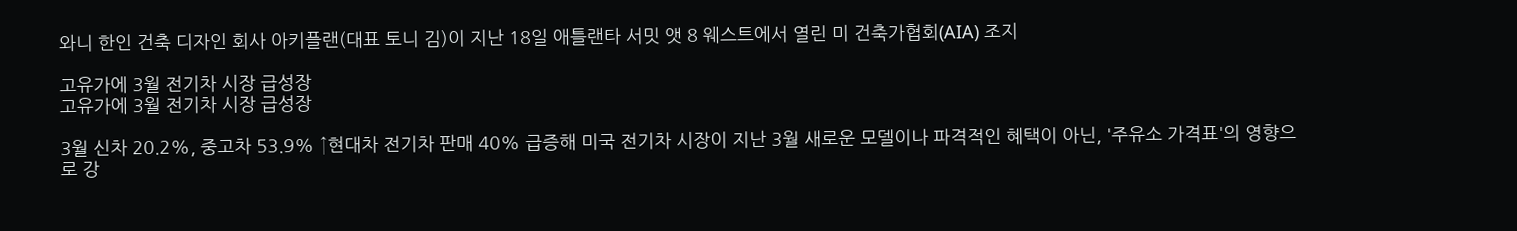와니 한인 건축 디자인 회사 아키플랜(대표 토니 김)이 지난 18일 애틀랜타 서밋 앳 8 웨스트에서 열린 미 건축가협회(AIA) 조지

고유가에 3월 전기차 시장 급성장
고유가에 3월 전기차 시장 급성장

3월 신차 20.2%, 중고차 53.9% ↑현대차 전기차 판매 40% 급증해 미국 전기차 시장이 지난 3월 새로운 모델이나 파격적인 혜택이 아닌, '주유소 가격표'의 영향으로 강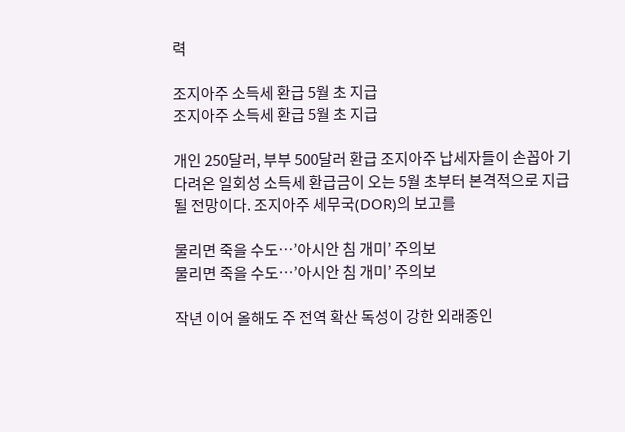력

조지아주 소득세 환급 5월 초 지급
조지아주 소득세 환급 5월 초 지급

개인 250달러, 부부 500달러 환급 조지아주 납세자들이 손꼽아 기다려온 일회성 소득세 환급금이 오는 5월 초부터 본격적으로 지급될 전망이다. 조지아주 세무국(DOR)의 보고를

물리면 죽을 수도…’아시안 침 개미’ 주의보
물리면 죽을 수도…’아시안 침 개미’ 주의보

작년 이어 올해도 주 전역 확산 독성이 강한 외래종인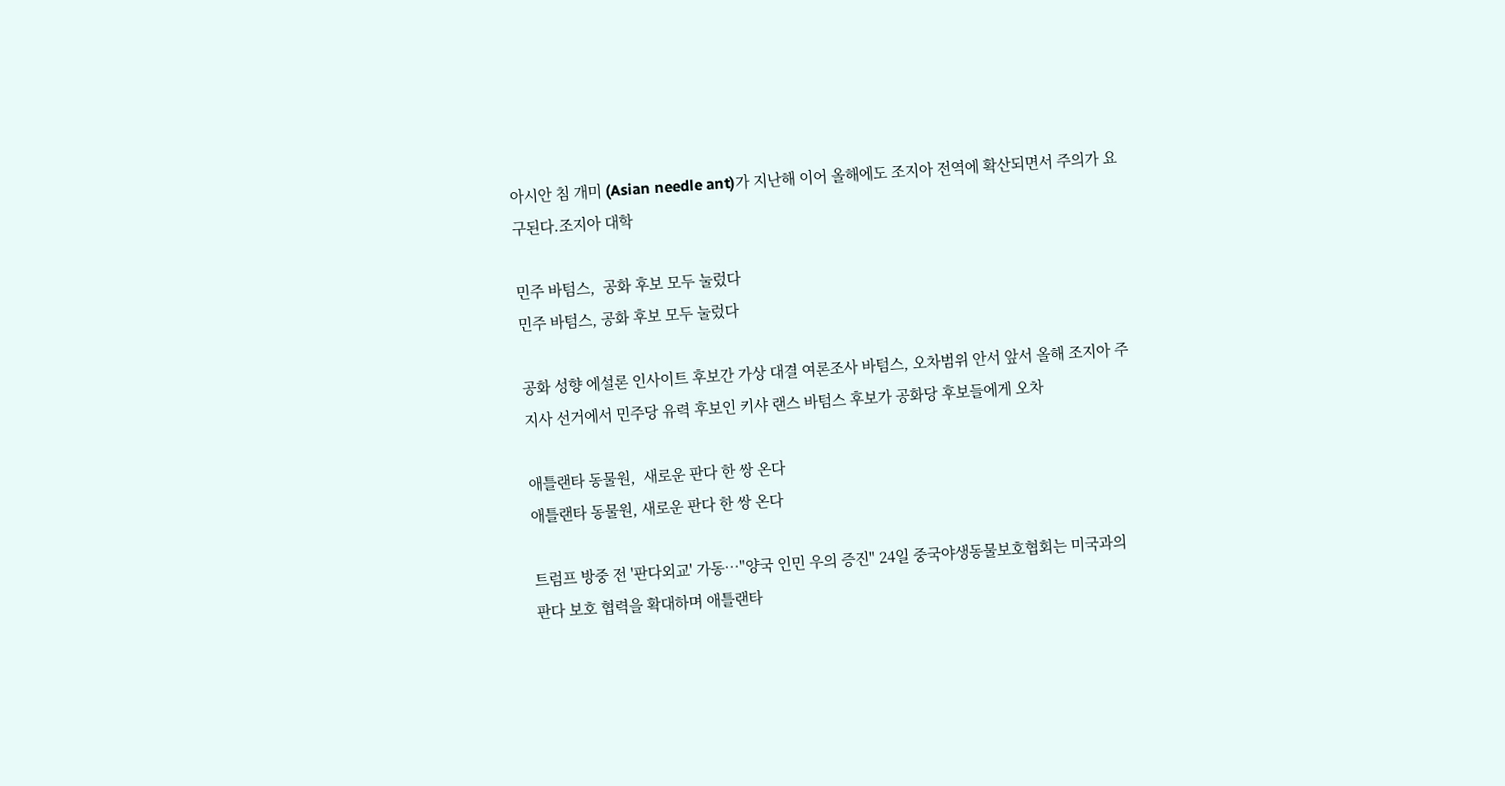아시안 침 개미 (Asian needle ant)가 지난해 이어 올해에도 조지아 전역에 확산되면서 주의가 요구된다.조지아 대학

민주 바텀스,  공화 후보 모두 눌렀다
민주 바텀스, 공화 후보 모두 눌렀다

공화 성향 에설론 인사이트 후보간 가상 대결 여론조사 바텀스, 오차범위 안서 앞서 올해 조지아 주지사 선거에서 민주당 유력 후보인 키샤 랜스 바텀스 후보가 공화당 후보들에게 오차

애틀랜타 동물원,  새로운 판다 한 쌍 온다
애틀랜타 동물원, 새로운 판다 한 쌍 온다

트럼프 방중 전 '판다외교' 가동…"양국 인민 우의 증진" 24일 중국야생동물보호협회는 미국과의 판다 보호 협력을 확대하며 애틀랜타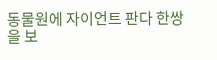동물원에 자이언트 판다 한쌍을 보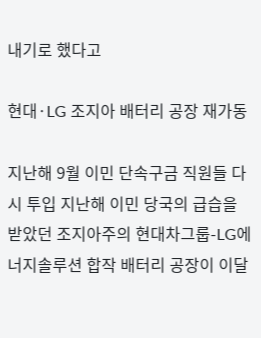내기로 했다고

현대·LG 조지아 배터리 공장 재가동

지난해 9월 이민 단속구금 직원들 다시 투입 지난해 이민 당국의 급습을 받았던 조지아주의 현대차그룹-LG에너지솔루션 합작 배터리 공장이 이달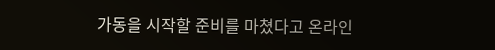가동을 시작할 준비를 마쳤다고 온라인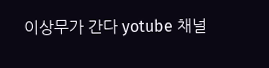이상무가 간다 yotube 채널